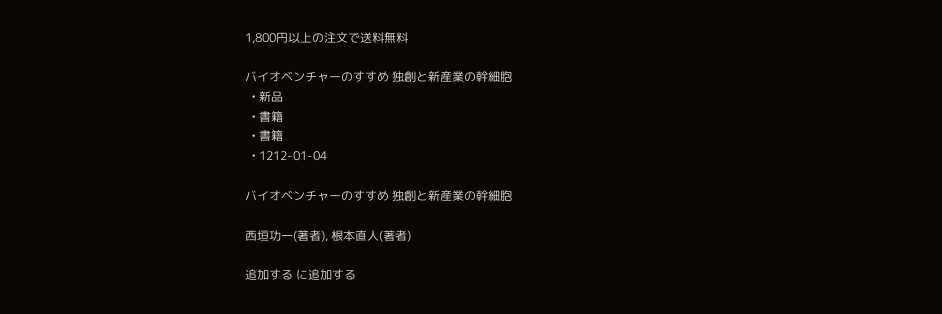1,800円以上の注文で送料無料

バイオベンチャーのすすめ 独創と新産業の幹細胞
  • 新品
  • 書籍
  • 書籍
  • 1212-01-04

バイオベンチャーのすすめ 独創と新産業の幹細胞

西垣功一(著者), 根本直人(著者)

追加する に追加する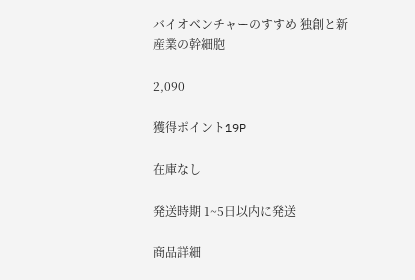バイオベンチャーのすすめ 独創と新産業の幹細胞

2,090

獲得ポイント19P

在庫なし

発送時期 1~5日以内に発送

商品詳細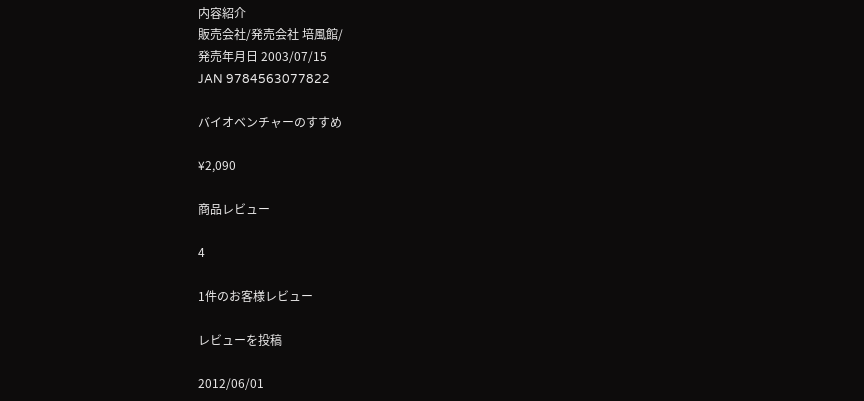内容紹介
販売会社/発売会社 培風館/
発売年月日 2003/07/15
JAN 9784563077822

バイオベンチャーのすすめ

¥2,090

商品レビュー

4

1件のお客様レビュー

レビューを投稿

2012/06/01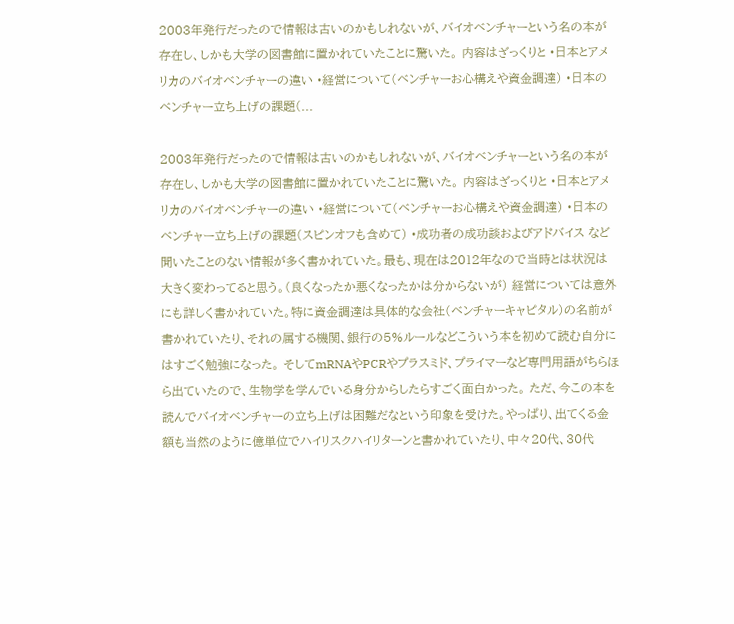2003年発行だったので情報は古いのかもしれないが、バイオベンチャーという名の本が存在し、しかも大学の図書館に置かれていたことに驚いた。 内容はざっくりと •日本とアメリカのバイオベンチャーの違い •経営について(ベンチャーお心構えや資金調達) •日本のベンチャー立ち上げの課題(...

2003年発行だったので情報は古いのかもしれないが、バイオベンチャーという名の本が存在し、しかも大学の図書館に置かれていたことに驚いた。 内容はざっくりと •日本とアメリカのバイオベンチャーの違い •経営について(ベンチャーお心構えや資金調達) •日本のベンチャー立ち上げの課題(スピンオフも含めて) •成功者の成功談およびアドバイス など聞いたことのない情報が多く書かれていた。最も、現在は2012年なので当時とは状況は大きく変わってると思う。(良くなったか悪くなったかは分からないが) 経営については意外にも詳しく書かれていた。特に資金調達は具体的な会社(ベンチャーキャピタル)の名前が書かれていたり、それの属する機関、銀行の5%ルールなどこういう本を初めて読む自分にはすごく勉強になった。 そしてmRNAやPCRやプラスミド、プライマーなど専門用語がちらほら出ていたので、生物学を学んでいる身分からしたらすごく面白かった。 ただ、今この本を読んでバイオベンチャーの立ち上げは困難だなという印象を受けた。やっぱり、出てくる金額も当然のように億単位でハイリスクハイリターンと書かれていたり、中々20代、30代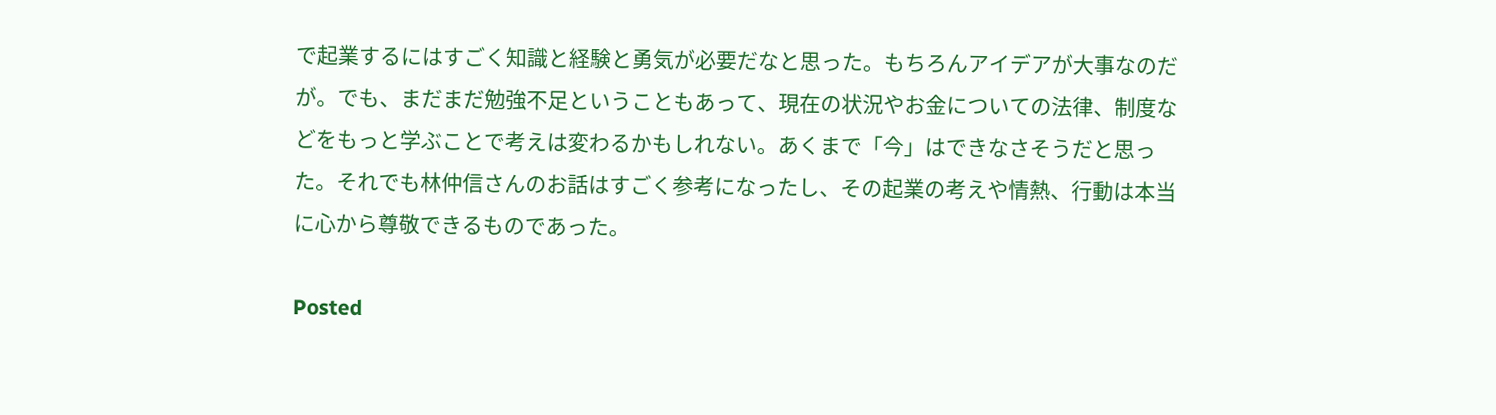で起業するにはすごく知識と経験と勇気が必要だなと思った。もちろんアイデアが大事なのだが。でも、まだまだ勉強不足ということもあって、現在の状況やお金についての法律、制度などをもっと学ぶことで考えは変わるかもしれない。あくまで「今」はできなさそうだと思った。それでも林仲信さんのお話はすごく参考になったし、その起業の考えや情熱、行動は本当に心から尊敬できるものであった。

Posted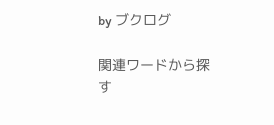by ブクログ

関連ワードから探す